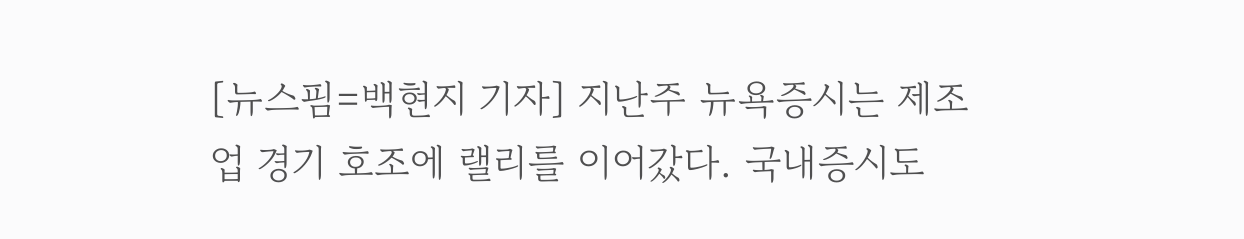[뉴스핌=백현지 기자] 지난주 뉴욕증시는 제조업 경기 호조에 랠리를 이어갔다. 국내증시도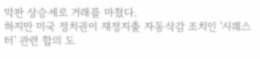막판 상승세로 거래를 마쳤다.
하지만 미국 정치권이 재정지출 자동삭감 조치인 '시퀘스터' 관련 합의 도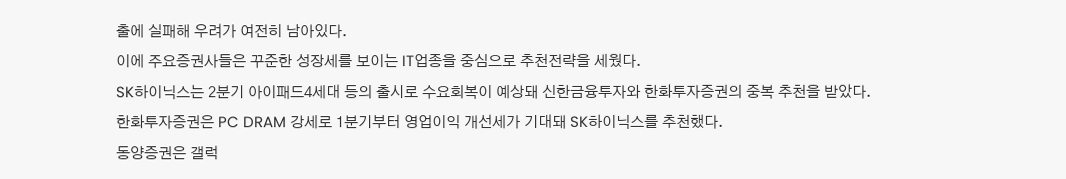출에 실패해 우려가 여전히 남아있다.
이에 주요증권사들은 꾸준한 성장세를 보이는 IT업종을 중심으로 추천전략을 세웠다.
SK하이닉스는 2분기 아이패드4세대 등의 출시로 수요회복이 예상돼 신한금융투자와 한화투자증권의 중복 추천을 받았다.
한화투자증권은 PC DRAM 강세로 1분기부터 영업이익 개선세가 기대돼 SK하이닉스를 추천했다.
동양증권은 갤럭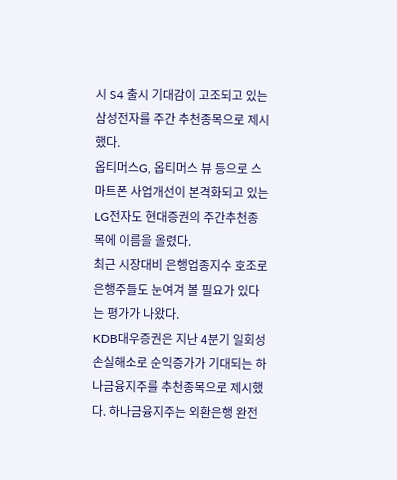시 S4 출시 기대감이 고조되고 있는 삼성전자를 주간 추천종목으로 제시했다.
옵티머스G, 옵티머스 뷰 등으로 스마트폰 사업개선이 본격화되고 있는 LG전자도 현대증권의 주간추천종목에 이름을 올렸다.
최근 시장대비 은행업종지수 호조로 은행주들도 눈여겨 볼 필요가 있다는 평가가 나왔다.
KDB대우증권은 지난 4분기 일회성 손실해소로 순익증가가 기대되는 하나금융지주를 추천종목으로 제시했다. 하나금융지주는 외환은행 완전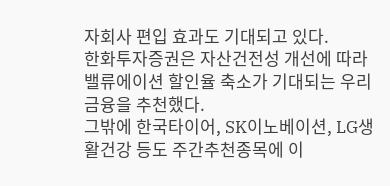자회사 편입 효과도 기대되고 있다.
한화투자증권은 자산건전성 개선에 따라 밸류에이션 할인율 축소가 기대되는 우리금융을 추천했다.
그밖에 한국타이어, SK이노베이션, LG생활건강 등도 주간추천종목에 이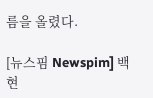름을 올렸다.

[뉴스핌 Newspim] 백현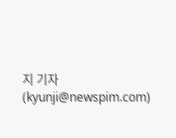지 기자 (kyunji@newspim.com)